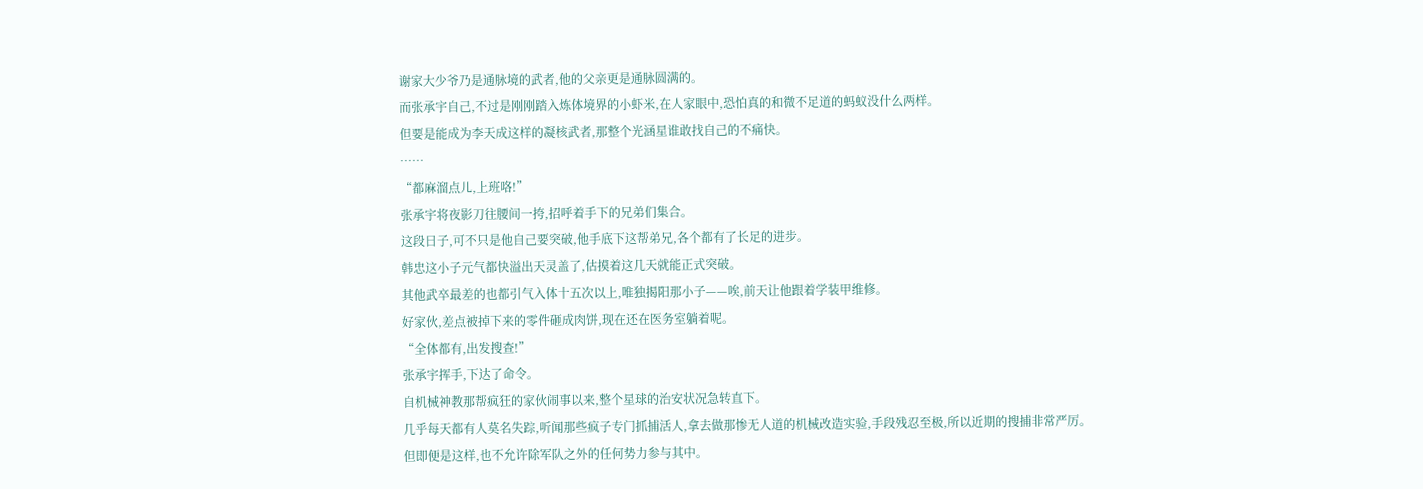谢家大少爷乃是通脉境的武者,他的父亲更是通脉圆满的。
而张承宇自己,不过是刚刚踏入炼体境界的小虾米,在人家眼中,恐怕真的和微不足道的蚂蚁没什么两样。
但要是能成为李天成这样的凝核武者,那整个光涵星谁敢找自己的不痛快。
……
“都麻溜点儿,上班咯!”
张承宇将夜影刀往腰间一挎,招呼着手下的兄弟们集合。
这段日子,可不只是他自己要突破,他手底下这帮弟兄,各个都有了长足的进步。
韩忠这小子元气都快溢出天灵盖了,估摸着这几天就能正式突破。
其他武卒最差的也都引气入体十五次以上,唯独揭阳那小子——唉,前天让他跟着学装甲维修。
好家伙,差点被掉下来的零件砸成肉饼,现在还在医务室躺着呢。
“全体都有,出发搜查!”
张承宇挥手,下达了命令。
自机械神教那帮疯狂的家伙闹事以来,整个星球的治安状况急转直下。
几乎每天都有人莫名失踪,听闻那些疯子专门抓捕活人,拿去做那惨无人道的机械改造实验,手段残忍至极,所以近期的搜捕非常严厉。
但即便是这样,也不允许除军队之外的任何势力参与其中。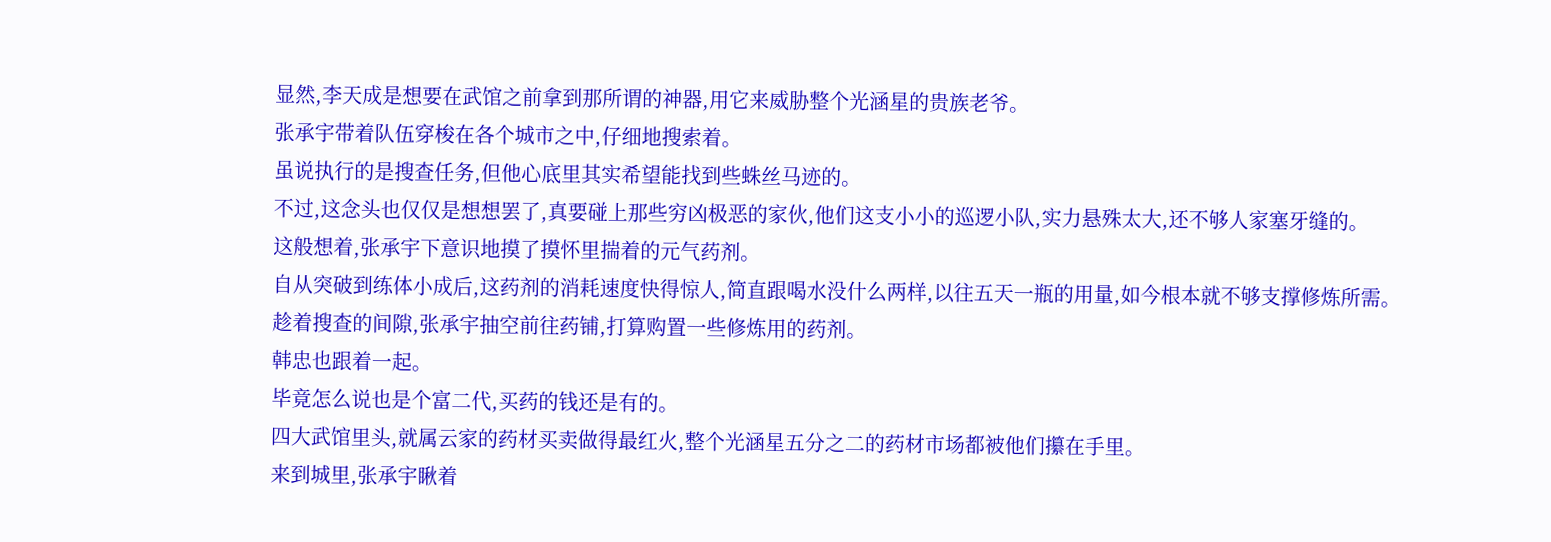显然,李天成是想要在武馆之前拿到那所谓的神器,用它来威胁整个光涵星的贵族老爷。
张承宇带着队伍穿梭在各个城市之中,仔细地搜索着。
虽说执行的是搜查任务,但他心底里其实希望能找到些蛛丝马迹的。
不过,这念头也仅仅是想想罢了,真要碰上那些穷凶极恶的家伙,他们这支小小的巡逻小队,实力悬殊太大,还不够人家塞牙缝的。
这般想着,张承宇下意识地摸了摸怀里揣着的元气药剂。
自从突破到练体小成后,这药剂的消耗速度快得惊人,简直跟喝水没什么两样,以往五天一瓶的用量,如今根本就不够支撑修炼所需。
趁着搜查的间隙,张承宇抽空前往药铺,打算购置一些修炼用的药剂。
韩忠也跟着一起。
毕竟怎么说也是个富二代,买药的钱还是有的。
四大武馆里头,就属云家的药材买卖做得最红火,整个光涵星五分之二的药材市场都被他们攥在手里。
来到城里,张承宇瞅着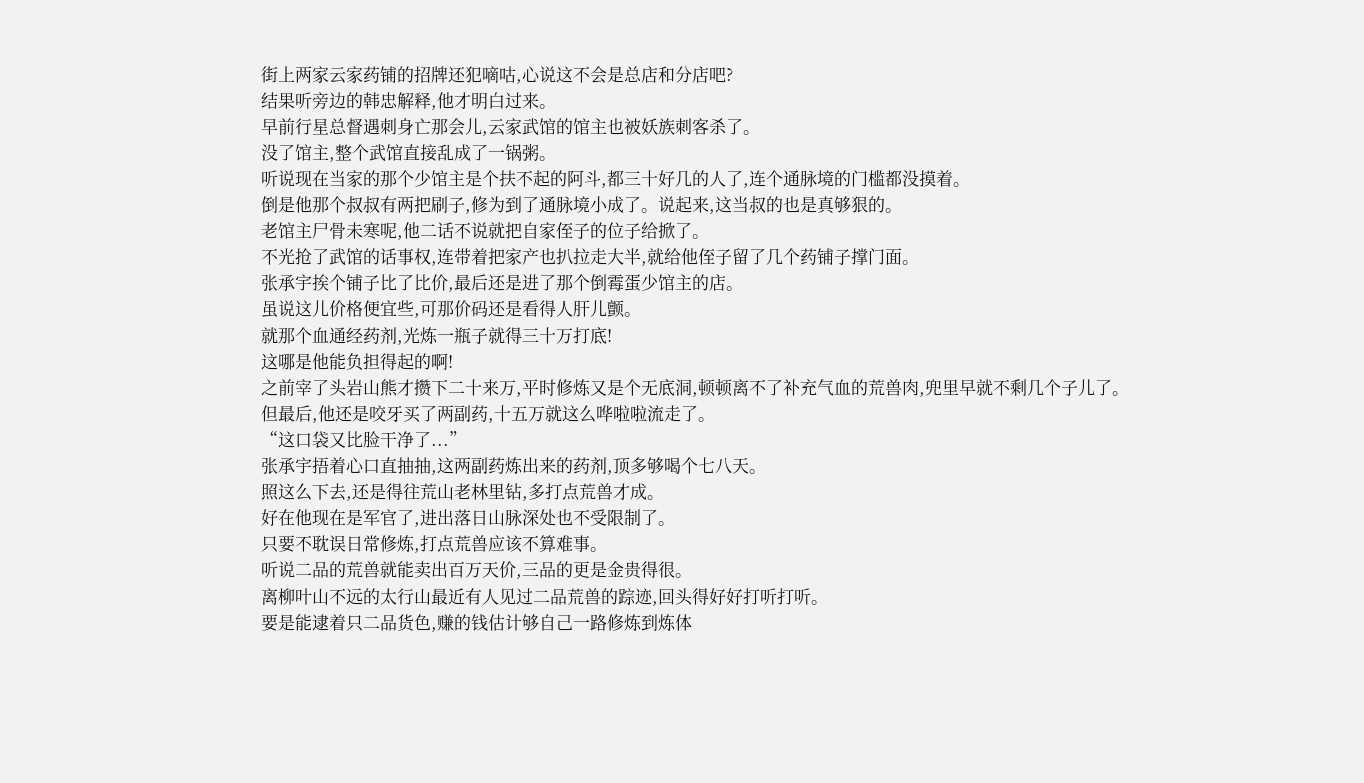街上两家云家药铺的招牌还犯嘀咕,心说这不会是总店和分店吧?
结果听旁边的韩忠解释,他才明白过来。
早前行星总督遇刺身亡那会儿,云家武馆的馆主也被妖族刺客杀了。
没了馆主,整个武馆直接乱成了一锅粥。
听说现在当家的那个少馆主是个扶不起的阿斗,都三十好几的人了,连个通脉境的门槛都没摸着。
倒是他那个叔叔有两把刷子,修为到了通脉境小成了。说起来,这当叔的也是真够狠的。
老馆主尸骨未寒呢,他二话不说就把自家侄子的位子给掀了。
不光抢了武馆的话事权,连带着把家产也扒拉走大半,就给他侄子留了几个药铺子撑门面。
张承宇挨个铺子比了比价,最后还是进了那个倒霉蛋少馆主的店。
虽说这儿价格便宜些,可那价码还是看得人肝儿颤。
就那个血通经药剂,光炼一瓶子就得三十万打底!
这哪是他能负担得起的啊!
之前宰了头岩山熊才攒下二十来万,平时修炼又是个无底洞,顿顿离不了补充气血的荒兽肉,兜里早就不剩几个子儿了。
但最后,他还是咬牙买了两副药,十五万就这么哗啦啦流走了。
“这口袋又比脸干净了...”
张承宇捂着心口直抽抽,这两副药炼出来的药剂,顶多够喝个七八天。
照这么下去,还是得往荒山老林里钻,多打点荒兽才成。
好在他现在是军官了,进出落日山脉深处也不受限制了。
只要不耽误日常修炼,打点荒兽应该不算难事。
听说二品的荒兽就能卖出百万天价,三品的更是金贵得很。
离柳叶山不远的太行山最近有人见过二品荒兽的踪迹,回头得好好打听打听。
要是能逮着只二品货色,赚的钱估计够自己一路修炼到炼体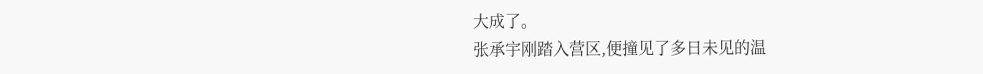大成了。
张承宇刚踏入营区,便撞见了多日未见的温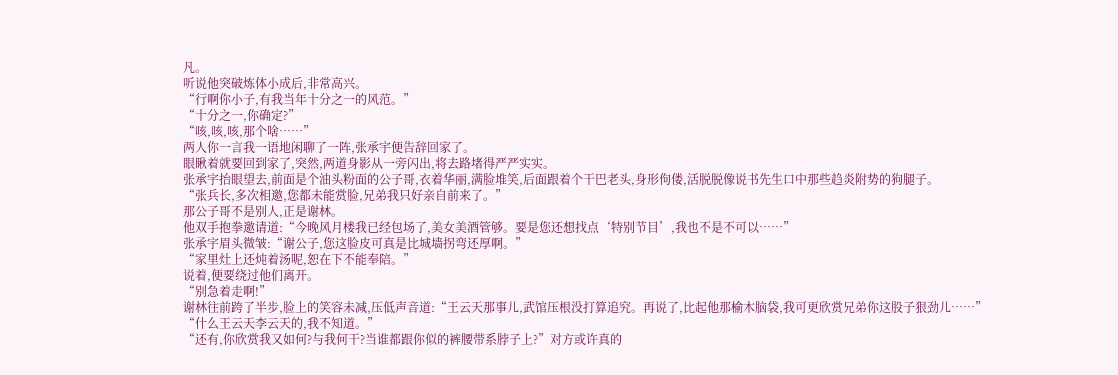凡。
听说他突破炼体小成后,非常高兴。
“行啊你小子,有我当年十分之一的风范。”
“十分之一,你确定?”
“咳,咳,咳,那个啥……”
两人你一言我一语地闲聊了一阵,张承宇便告辞回家了。
眼瞅着就要回到家了,突然,两道身影从一旁闪出,将去路堵得严严实实。
张承宇抬眼望去,前面是个油头粉面的公子哥,衣着华丽,满脸堆笑,后面跟着个干巴老头,身形佝偻,活脱脱像说书先生口中那些趋炎附势的狗腿子。
“张兵长,多次相邀,您都未能赏脸,兄弟我只好亲自前来了。”
那公子哥不是别人,正是谢林。
他双手抱拳邀请道:“今晚风月楼我已经包场了,美女美酒管够。要是您还想找点‘特别节目’,我也不是不可以……”
张承宇眉头微皱:“谢公子,您这脸皮可真是比城墙拐弯还厚啊。”
“家里灶上还炖着汤呢,恕在下不能奉陪。”
说着,便要绕过他们离开。
“别急着走啊!”
谢林往前跨了半步,脸上的笑容未减,压低声音道:“王云天那事儿,武馆压根没打算追究。再说了,比起他那榆木脑袋,我可更欣赏兄弟你这股子狠劲儿……”
“什么王云天李云天的,我不知道。”
“还有,你欣赏我又如何?与我何干?当谁都跟你似的裤腰带系脖子上?”对方或许真的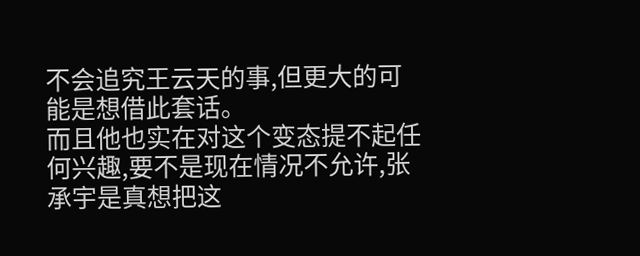不会追究王云天的事,但更大的可能是想借此套话。
而且他也实在对这个变态提不起任何兴趣,要不是现在情况不允许,张承宇是真想把这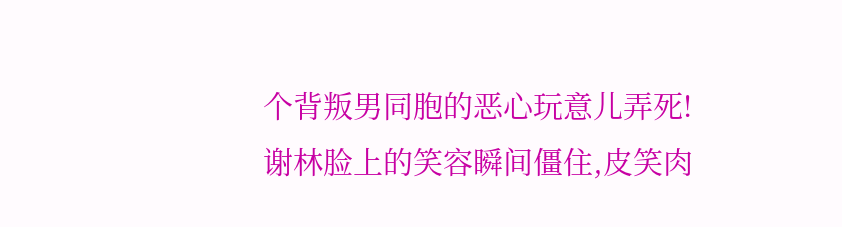个背叛男同胞的恶心玩意儿弄死!
谢林脸上的笑容瞬间僵住,皮笑肉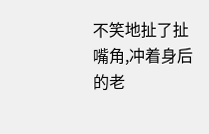不笑地扯了扯嘴角,冲着身后的老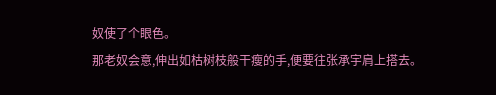奴使了个眼色。
那老奴会意,伸出如枯树枝般干瘦的手,便要往张承宇肩上搭去。